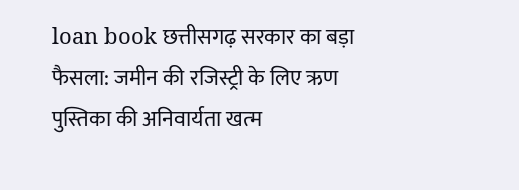loan book छत्तीसगढ़ सरकार का बड़ा फैसला: जमीन की रजिस्ट्री के लिए ऋण पुस्तिका की अनिवार्यता खत्‍म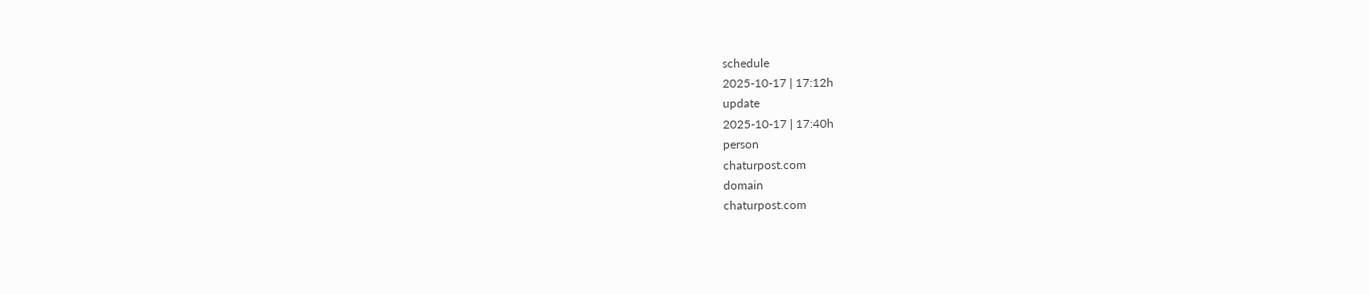schedule
2025-10-17 | 17:12h
update
2025-10-17 | 17:40h
person
chaturpost.com
domain
chaturpost.com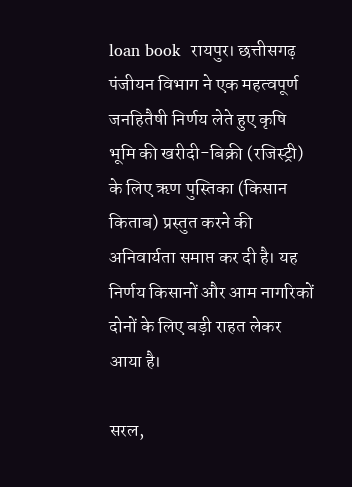loan book  रायपुर। छत्तीसगढ़ पंजीयन विभाग ने एक महत्वपूर्ण जनहितैषी निर्णय लेते हुए कृषि भूमि की खरीदी-बिक्री (रजिस्ट्री) के लिए ऋण पुस्तिका (किसान किताब) प्रस्तुत करने की अनिवार्यता समाप्त कर दी है। यह निर्णय किसानों और आम नागरिकों दोनों के लिए बड़ी राहत लेकर आया है।

सरल,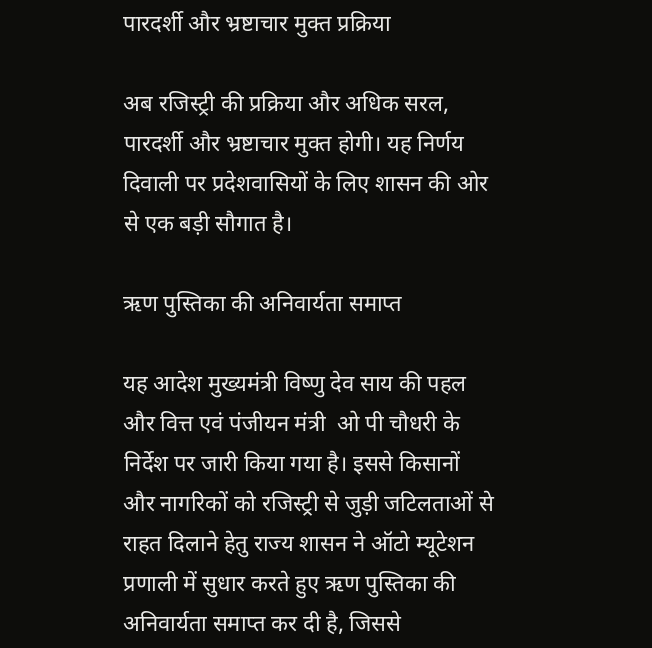पारदर्शी और भ्रष्टाचार मुक्त प्रक्रिया

अब रजिस्ट्री की प्रक्रिया और अधिक सरल, पारदर्शी और भ्रष्टाचार मुक्त होगी। यह निर्णय दिवाली पर प्रदेशवासियों के लिए शासन की ओर से एक बड़ी सौगात है।

ऋण पुस्तिका की अनिवार्यता समाप्त

यह आदेश मुख्यमंत्री विष्णु देव साय की पहल और वित्त एवं पंजीयन मंत्री  ओ पी चौधरी के निर्देश पर जारी किया गया है। इससे किसानों और नागरिकों को रजिस्ट्री से जुड़ी जटिलताओं से राहत दिलाने हेतु राज्य शासन ने ऑटो म्यूटेशन प्रणाली में सुधार करते हुए ऋण पुस्तिका की अनिवार्यता समाप्त कर दी है, जिससे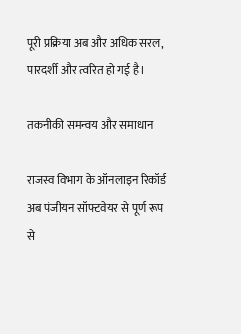पूरी प्रक्रिया अब और अधिक सरल, पारदर्शी और त्वरित हो गई है।

तकनीकी समन्वय और समाधान

राजस्व विभाग के ऑनलाइन रिकॉर्ड अब पंजीयन सॉफ्टवेयर से पूर्ण रूप से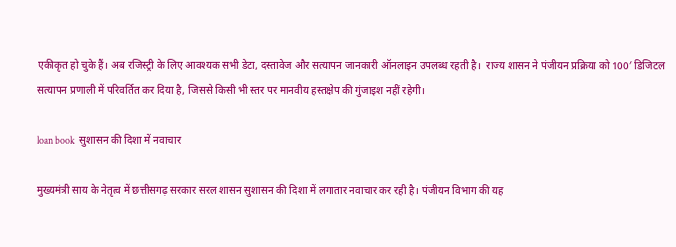एकीकृत हो चुके हैं। अब रजिस्ट्री के लिए आवश्यक सभी डेटा, दस्तावेज और सत्यापन जानकारी ऑनलाइन उपलब्ध रहती है।  राज्य शासन ने पंजीयन प्रक्रिया को 100′ डिजिटल सत्यापन प्रणाली में परिवर्तित कर दिया है, जिससे किसी भी स्तर पर मानवीय हस्तक्षेप की गुंजाइश नहीं रहेगी।

loan book  सुशासन की दिशा में नवाचार

मुख्यमंत्री साय के नेतृत्व में छत्तीसगढ़ सरकार सरल शासन सुशासन की दिशा में लगातार नवाचार कर रही है। पंजीयन विभाग की यह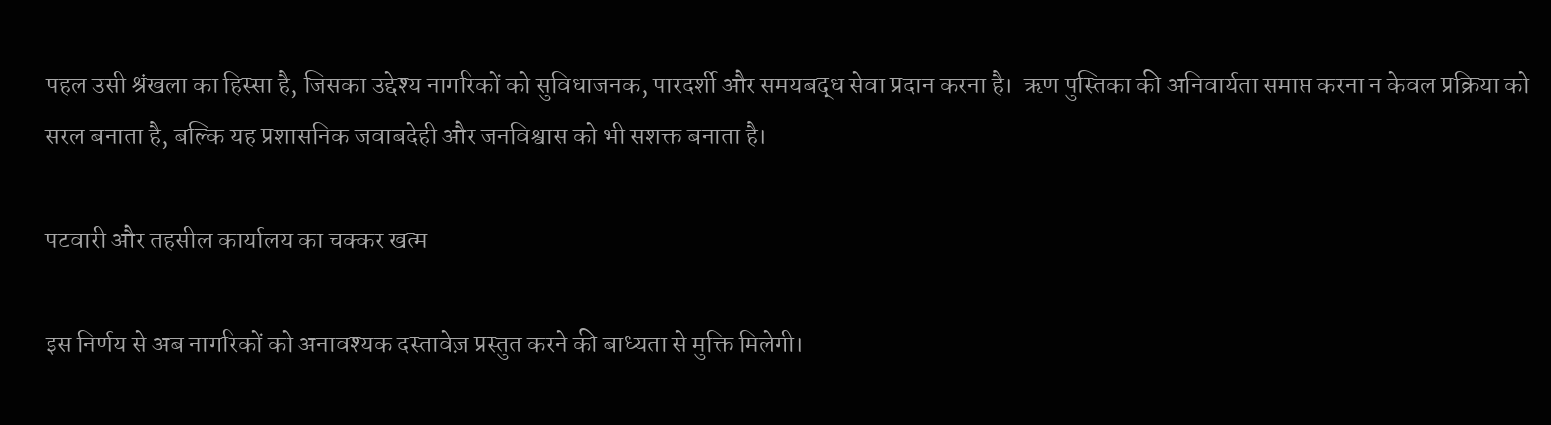पहल उसी श्रंखला का हिस्सा है, जिसका उद्देश्य नागरिकों को सुविधाजनक, पारदर्शी और समयबद्ध सेवा प्रदान करना है।  ऋण पुस्तिका की अनिवार्यता समाप्त करना न केवल प्रक्रिया को सरल बनाता है, बल्कि यह प्रशासनिक जवाबदेही और जनविश्वास को भी सशक्त बनाता है।

पटवारी और तहसील कार्यालय का चक्कर खत्म

इस निर्णय से अब नागरिकों को अनावश्यक दस्तावेज़ प्रस्तुत करने की बाध्यता से मुक्ति मिलेगी।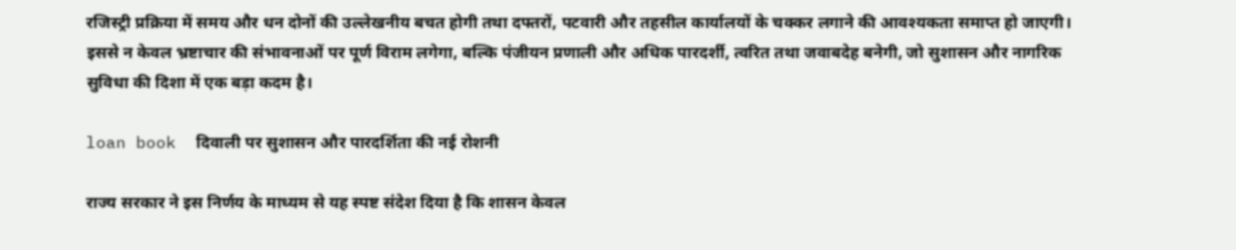रजिस्ट्री प्रक्रिया में समय और धन दोनों की उल्लेखनीय बचत होगी तथा दफ्तरों, पटवारी और तहसील कार्यालयों के चक्कर लगाने की आवश्यकता समाप्त हो जाएगी। इससे न केवल भ्रष्टाचार की संभावनाओं पर पूर्ण विराम लगेगा, बल्कि पंजीयन प्रणाली और अधिक पारदर्शी, त्वरित तथा जवाबदेह बनेगी, जो सुशासन और नागरिक सुविधा की दिशा में एक बड़ा कदम है।

loan book  दिवाली पर सुशासन और पारदर्शिता की नई रोशनी

राज्य सरकार ने इस निर्णय के माध्यम से यह स्पष्ट संदेश दिया है कि शासन केवल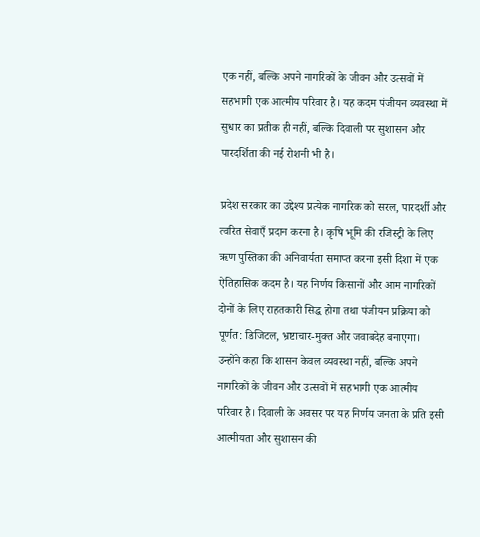एक नहीं, बल्कि अपने नागरिकों के जीवन और उत्सवों में सहभागी एक आत्मीय परिवार है। यह कदम पंजीयन व्यवस्था में सुधार का प्रतीक ही नहीं, बल्कि दिवाली पर सुशासन और पारदर्शिता की नई रोशनी भी है।

प्रदेश सरकार का उद्देश्य प्रत्येक नागरिक को सरल, पारदर्शी और त्वरित सेवाएँ प्रदान करना है। कृषि भूमि की रजिस्ट्री के लिए ऋण पुस्तिका की अनिवार्यता समाप्त करना इसी दिशा में एक ऐतिहासिक कदम है। यह निर्णय किसानों और आम नागरिकों दोनों के लिए राहतकारी सिद्ध होगा तथा पंजीयन प्रक्रिया को पूर्णत: डिजिटल, भ्रष्टाचार-मुक्त और जवाबदेह बनाएगा। उन्होंने कहा कि शासन केवल व्यवस्था नहीं, बल्कि अपने नागरिकों के जीवन और उत्सवों में सहभागी एक आत्मीय परिवार है। दिवाली के अवसर पर यह निर्णय जनता के प्रति इसी आत्मीयता और सुशासन की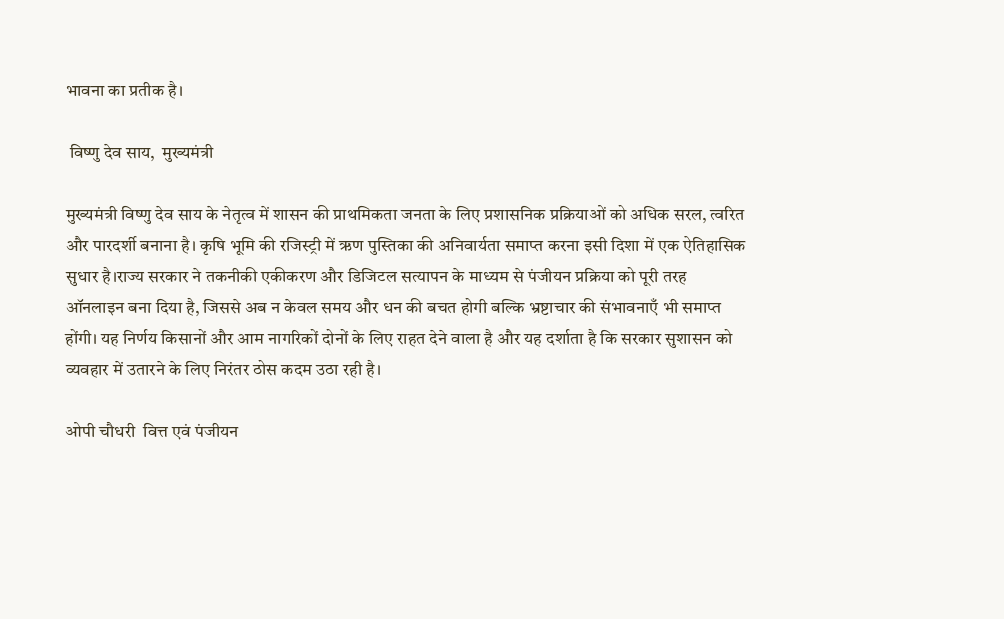भावना का प्रतीक है।

 विष्णु देव साय,  मुख्यमंत्री

मुख्यमंत्री विष्णु देव साय के नेतृत्व में शासन की प्राथमिकता जनता के लिए प्रशासनिक प्रक्रियाओं को अधिक सरल, त्वरित और पारदर्शी बनाना है। कृषि भूमि की रजिस्ट्री में ऋण पुस्तिका की अनिवार्यता समाप्त करना इसी दिशा में एक ऐतिहासिक सुधार है।राज्य सरकार ने तकनीकी एकीकरण और डिजिटल सत्यापन के माध्यम से पंजीयन प्रक्रिया को पूरी तरह ऑनलाइन बना दिया है, जिससे अब न केवल समय और धन की बचत होगी बल्कि भ्रष्टाचार की संभावनाएँ भी समाप्त होंगी। यह निर्णय किसानों और आम नागरिकों दोनों के लिए राहत देने वाला है और यह दर्शाता है कि सरकार सुशासन को व्यवहार में उतारने के लिए निरंतर ठोस कदम उठा रही है।

ओपी चौधरी  वित्त एवं पंजीयन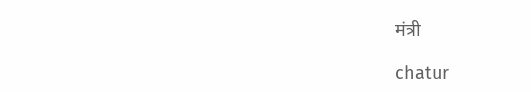मंत्री

chatur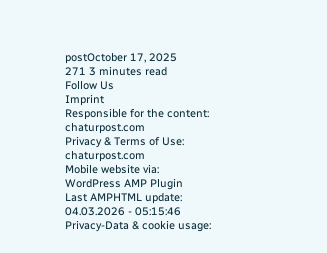postOctober 17, 2025
271 3 minutes read
Follow Us
Imprint
Responsible for the content:
chaturpost.com
Privacy & Terms of Use:
chaturpost.com
Mobile website via:
WordPress AMP Plugin
Last AMPHTML update:
04.03.2026 - 05:15:46
Privacy-Data & cookie usage: